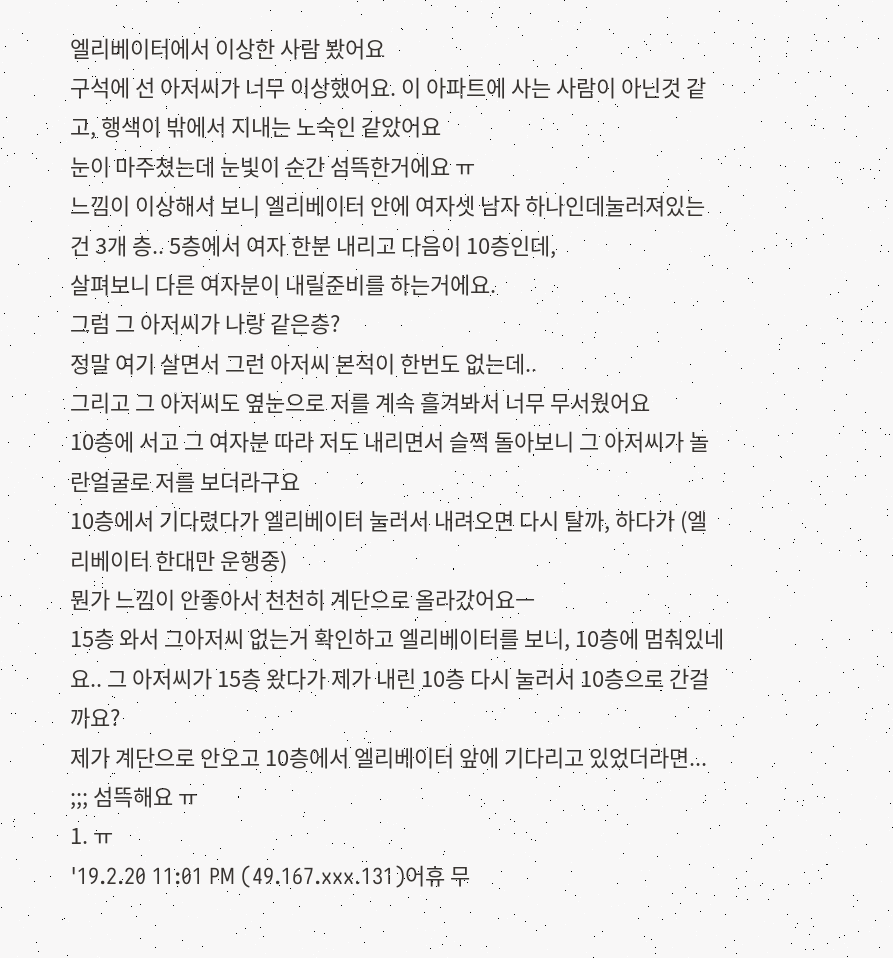엘리베이터에서 이상한 사람 봤어요
구석에 선 아저씨가 너무 이상했어요. 이 아파트에 사는 사람이 아닌것 같고, 행색이 밖에서 지내는 노숙인 같았어요
눈이 마주쳤는데 눈빛이 순간 섬뜩한거에요 ㅠ
느낌이 이상해서 보니 엘리베이터 안에 여자셋 남자 하나인데눌러져있는 건 3개 층.. 5층에서 여자 한분 내리고 다음이 10층인데,
살펴보니 다른 여자분이 내릴준비를 하는거에요.
그럼 그 아저씨가 나랑 같은층?
정말 여기 살면서 그런 아저씨 본적이 한번도 없는데..
그리고 그 아저씨도 옆눈으로 저를 계속 흘겨봐서 너무 무서웠어요
10층에 서고 그 여자분 따라 저도 내리면서 슬쩍 돌아보니 그 아저씨가 놀란얼굴로 저를 보더라구요
10층에서 기다렸다가 엘리베이터 눌러서 내려오면 다시 탈까, 하다가 (엘리베이터 한대만 운행중)
뭔가 느낌이 안좋아서 천천히 계단으로 올라갔어요ㅡ
15층 와서 그아저씨 없는거 확인하고 엘리베이터를 보니, 10층에 멈춰있네요.. 그 아저씨가 15층 왔다가 제가 내린 10층 다시 눌러서 10층으로 간걸까요?
제가 계단으로 안오고 10층에서 엘리베이터 앞에 기다리고 있었더라면... ;;; 섬뜩해요 ㅠ
1. ㅠ
'19.2.20 11:01 PM (49.167.xxx.131)어휴 무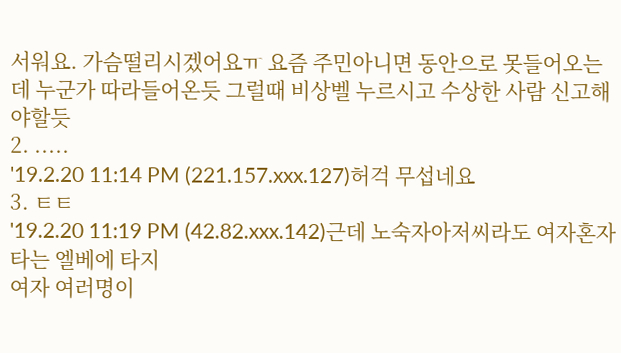서워요. 가슴떨리시겠어요ㅠ 요즘 주민아니면 동안으로 못들어오는데 누군가 따라들어온듯 그럴때 비상벨 누르시고 수상한 사람 신고해야할듯
2. .....
'19.2.20 11:14 PM (221.157.xxx.127)허걱 무섭네요
3. ㅌㅌ
'19.2.20 11:19 PM (42.82.xxx.142)근데 노숙자아저씨라도 여자혼자 타는 엘베에 타지
여자 여러명이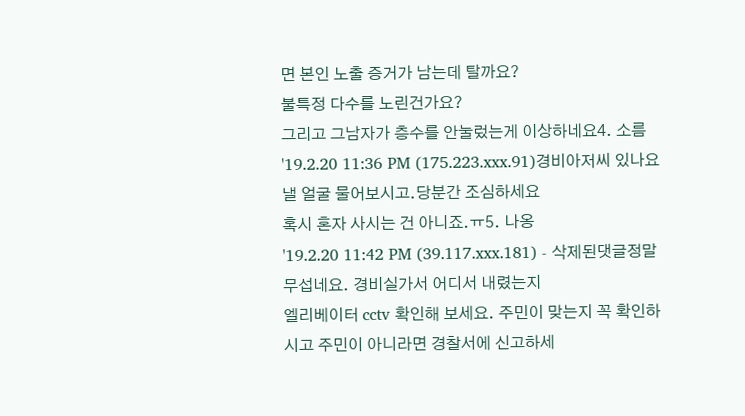면 본인 노출 증거가 남는데 탈까요?
불특정 다수를 노린건가요?
그리고 그남자가 층수를 안눌렀는게 이상하네요4. 소름
'19.2.20 11:36 PM (175.223.xxx.91)경비아저씨 있나요
낼 얼굴 물어보시고.당분간 조심하세요
혹시 혼자 사시는 건 아니죠.ㅠ5. 나옹
'19.2.20 11:42 PM (39.117.xxx.181) - 삭제된댓글정말 무섭네요. 경비실가서 어디서 내렸는지
엘리베이터 cctv 확인해 보세요. 주민이 맞는지 꼭 확인하시고 주민이 아니라면 경찰서에 신고하세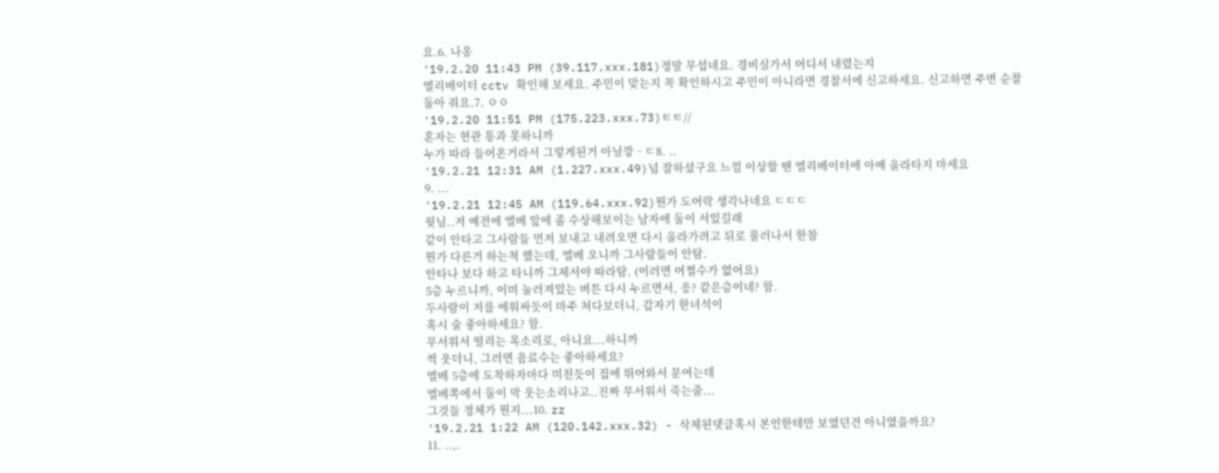요.6. 나옹
'19.2.20 11:43 PM (39.117.xxx.181)정말 무섭네요. 경비실가서 어디서 내렸는지
엘리베이터 cctv 확인해 보세요. 주민이 맞는지 꼭 확인하시고 주민이 아니라면 경찰서에 신고하세요. 신고하면 주변 순찰 돌아 줘요.7. ㅇㅇ
'19.2.20 11:51 PM (175.223.xxx.73)ㅌㅌ//
혼자는 현관 통과 못하니까
누가 따라 들어온거라서 그렇게된거 아닐깡ᆢㄷ8. ..
'19.2.21 12:31 AM (1.227.xxx.49)넘 잘하셨구요 느낌 이상할 땐 엘리베이터에 아예 올라타지 마세요
9. ...
'19.2.21 12:45 AM (119.64.xxx.92)뭔가 도어락 생각나네요 ㄷㄷㄷ
윗님..저 예전에 엘베 앞에 좀 수상해보이는 남자애 둘이 서있길래
같이 안타고 그사람들 먼저 보내고 내려오면 다시 올라가려고 뒤로 물러나서 한참
뭔가 다른거 하는척 했는데, 엘베 오니까 그사람들이 안탐.
안타나 보다 하고 타니까 그제서야 따라탐. (이러면 어쩔수가 없어요)
5층 누르니까, 이미 눌러져있는 버튼 다시 누르면서, 응? 같은층이네? 함.
두사람이 저를 에워싸듯이 마주 쳐다보더니, 갑자기 한녀석이
혹시 술 좋아하세요? 함.
무서워서 떨리는 목소리로, 아니요...하니까
씩 웃더니, 그러면 음료수는 좋아하세요?
엘베 5층에 도착하자마다 미친듯이 집에 뛰어와서 문여는데
엘베쪽에서 둘이 막 웃는소리나고..진짜 무서워서 죽는줄...
그것들 정체가 뭔지...10. zz
'19.2.21 1:22 AM (120.142.xxx.32) - 삭제된댓글혹시 본인한테만 보였던건 아니였을까요?
11. ..,.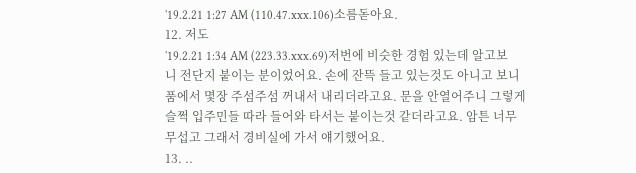'19.2.21 1:27 AM (110.47.xxx.106)소름돋아요.
12. 저도
'19.2.21 1:34 AM (223.33.xxx.69)저번에 비슷한 경험 있는데 알고보니 전단지 붙이는 분이었어요. 손에 잔뜩 들고 있는것도 아니고 보니 품에서 몇장 주섬주섬 꺼내서 내리더라고요. 문을 안열어주니 그렇게 슬쩍 입주민들 따라 들어와 타서는 붙이는것 같더라고요. 암튼 너무 무섭고 그래서 경비실에 가서 얘기했어요.
13. ..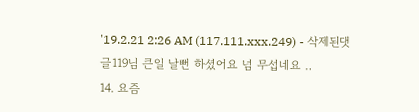'19.2.21 2:26 AM (117.111.xxx.249) - 삭제된댓글119님 큰일 날뻔 하셨어요 넘 무섭네요 ‥
14. 요즘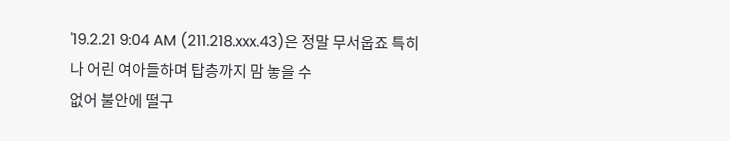'19.2.21 9:04 AM (211.218.xxx.43)은 정말 무서웁죠 특히나 어린 여아들하며 탑층까지 맘 놓을 수
없어 불안에 떨구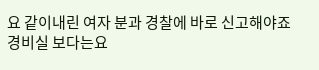요 같이내린 여자 분과 경찰에 바로 신고해야죠 경비실 보다는요